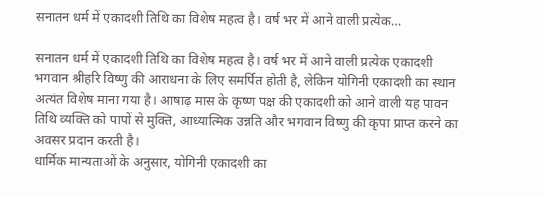सनातन धर्म में एकादशी तिथि का विशेष महत्व है। वर्ष भर में आने वाली प्रत्येक…

सनातन धर्म में एकादशी तिथि का विशेष महत्व है। वर्ष भर में आने वाली प्रत्येक एकादशी भगवान श्रीहरि विष्णु की आराधना के लिए समर्पित होती है, लेकिन योगिनी एकादशी का स्थान अत्यंत विशेष माना गया है। आषाढ़ मास के कृष्ण पक्ष की एकादशी को आने वाली यह पावन तिथि व्यक्ति को पापों से मुक्ति, आध्यात्मिक उन्नति और भगवान विष्णु की कृपा प्राप्त करने का अवसर प्रदान करती है।
धार्मिक मान्यताओं के अनुसार, योगिनी एकादशी का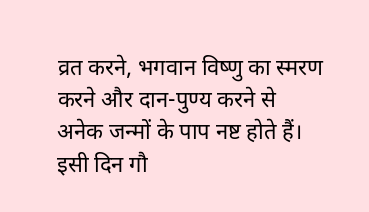व्रत करने, भगवान विष्णु का स्मरण करने और दान-पुण्य करने से अनेक जन्मों के पाप नष्ट होते हैं। इसी दिन गौ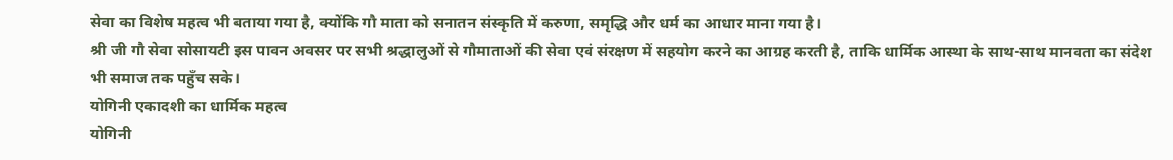सेवा का विशेष महत्व भी बताया गया है, क्योंकि गौ माता को सनातन संस्कृति में करुणा, समृद्धि और धर्म का आधार माना गया है।
श्री जी गौ सेवा सोसायटी इस पावन अवसर पर सभी श्रद्धालुओं से गौमाताओं की सेवा एवं संरक्षण में सहयोग करने का आग्रह करती है, ताकि धार्मिक आस्था के साथ-साथ मानवता का संदेश भी समाज तक पहुँच सके।
योगिनी एकादशी का धार्मिक महत्व
योगिनी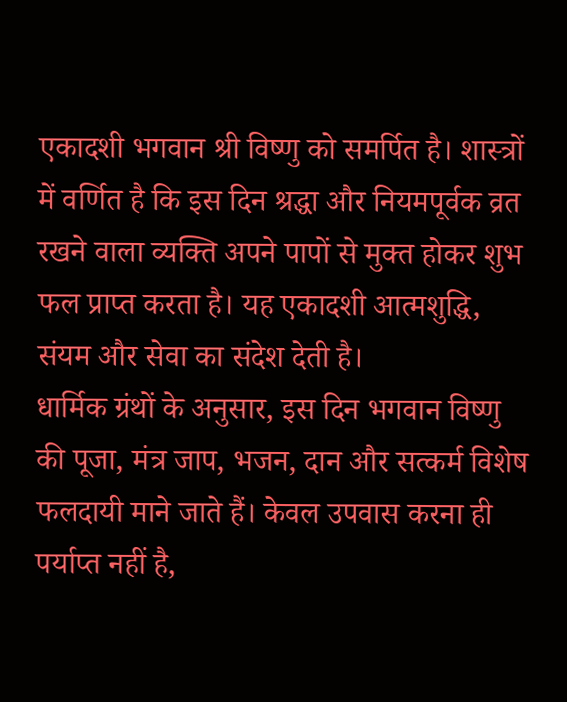एकादशी भगवान श्री विष्णु को समर्पित है। शास्त्रों में वर्णित है कि इस दिन श्रद्धा और नियमपूर्वक व्रत रखने वाला व्यक्ति अपने पापों से मुक्त होकर शुभ फल प्राप्त करता है। यह एकादशी आत्मशुद्धि, संयम और सेवा का संदेश देती है।
धार्मिक ग्रंथों के अनुसार, इस दिन भगवान विष्णु की पूजा, मंत्र जाप, भजन, दान और सत्कर्म विशेष फलदायी माने जाते हैं। केवल उपवास करना ही पर्याप्त नहीं है,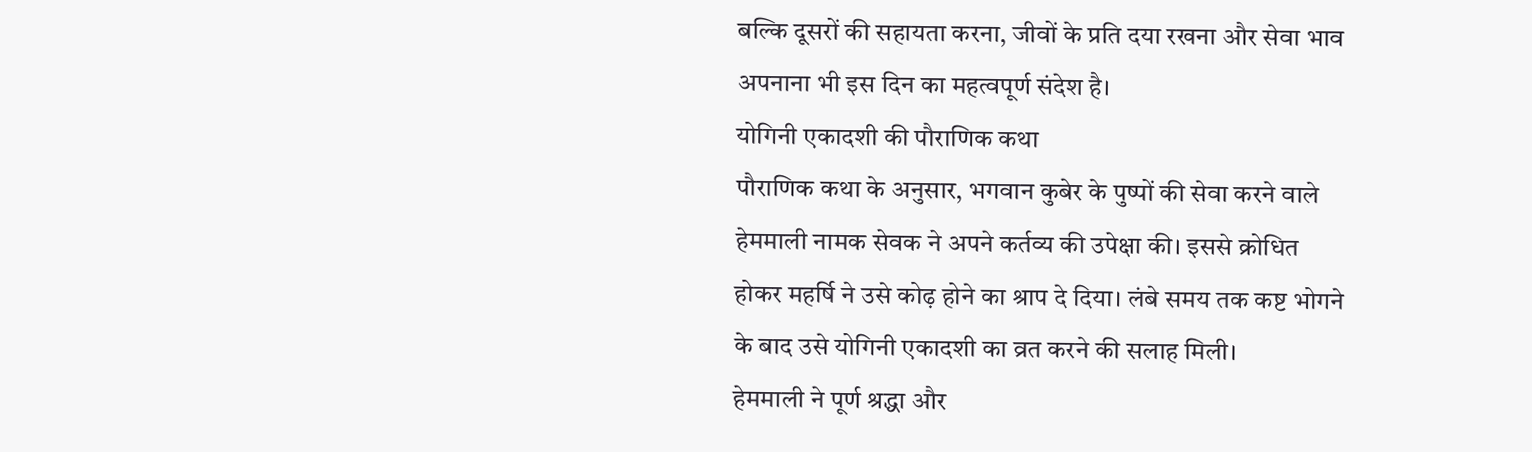बल्कि दूसरों की सहायता करना, जीवों के प्रति दया रखना और सेवा भाव अपनाना भी इस दिन का महत्वपूर्ण संदेश है।
योगिनी एकादशी की पौराणिक कथा
पौराणिक कथा के अनुसार, भगवान कुबेर के पुष्पों की सेवा करने वाले हेममाली नामक सेवक ने अपने कर्तव्य की उपेक्षा की। इससे क्रोधित होकर महर्षि ने उसे कोढ़ होने का श्राप दे दिया। लंबे समय तक कष्ट भोगने के बाद उसे योगिनी एकादशी का व्रत करने की सलाह मिली।
हेममाली ने पूर्ण श्रद्धा और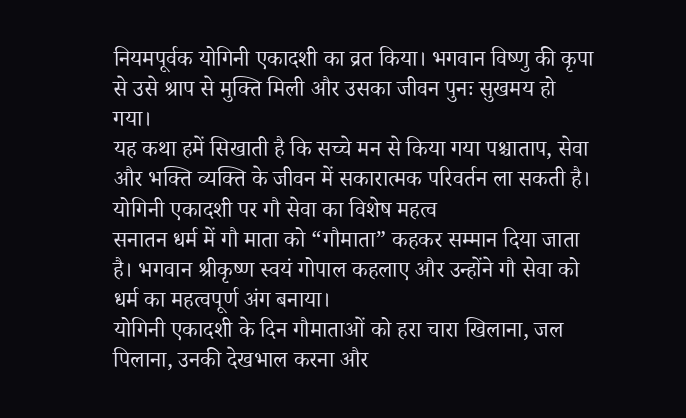नियमपूर्वक योगिनी एकादशी का व्रत किया। भगवान विष्णु की कृपा से उसे श्राप से मुक्ति मिली और उसका जीवन पुनः सुखमय हो गया।
यह कथा हमें सिखाती है कि सच्चे मन से किया गया पश्चाताप, सेवा और भक्ति व्यक्ति के जीवन में सकारात्मक परिवर्तन ला सकती है।
योगिनी एकादशी पर गौ सेवा का विशेष महत्व
सनातन धर्म में गौ माता को “गौमाता” कहकर सम्मान दिया जाता है। भगवान श्रीकृष्ण स्वयं गोपाल कहलाए और उन्होंने गौ सेवा को धर्म का महत्वपूर्ण अंग बनाया।
योगिनी एकादशी के दिन गौमाताओं को हरा चारा खिलाना, जल पिलाना, उनकी देखभाल करना और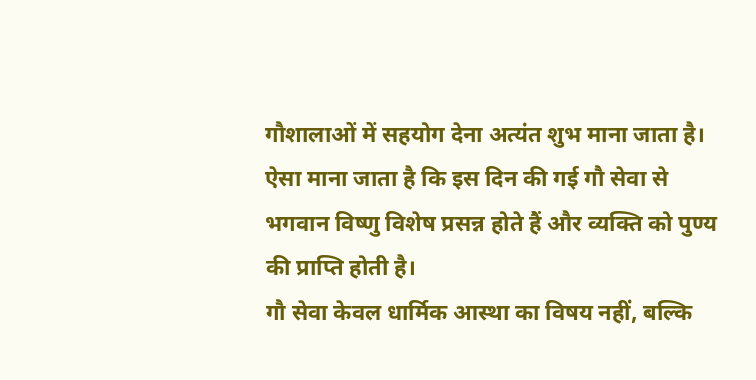गौशालाओं में सहयोग देना अत्यंत शुभ माना जाता है। ऐसा माना जाता है कि इस दिन की गई गौ सेवा से भगवान विष्णु विशेष प्रसन्न होते हैं और व्यक्ति को पुण्य की प्राप्ति होती है।
गौ सेवा केवल धार्मिक आस्था का विषय नहीं, बल्कि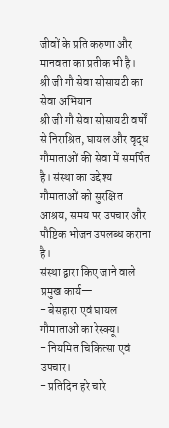जीवों के प्रति करुणा और मानवता का प्रतीक भी है।
श्री जी गौ सेवा सोसायटी का सेवा अभियान
श्री जी गौ सेवा सोसायटी वर्षों से निराश्रित, घायल और वृद्ध गौमाताओं की सेवा में समर्पित है। संस्था का उद्देश्य गौमाताओं को सुरक्षित आश्रय, समय पर उपचार और पौष्टिक भोजन उपलब्ध कराना है।
संस्था द्वारा किए जाने वाले प्रमुख कार्य—
- बेसहारा एवं घायल गौमाताओं का रेस्क्यू।
- नियमित चिकित्सा एवं उपचार।
- प्रतिदिन हरे चारे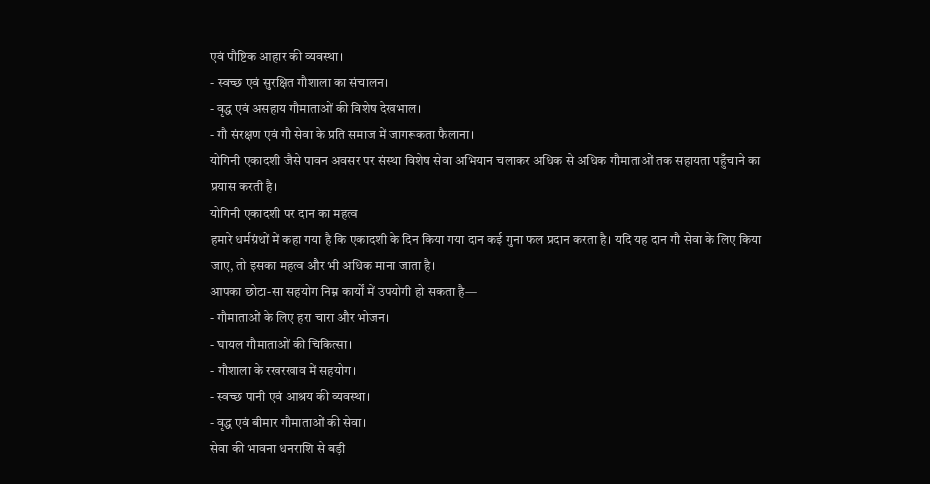एवं पौष्टिक आहार की व्यवस्था।
- स्वच्छ एवं सुरक्षित गौशाला का संचालन।
- वृद्ध एवं असहाय गौमाताओं की विशेष देखभाल।
- गौ संरक्षण एवं गौ सेवा के प्रति समाज में जागरूकता फैलाना।
योगिनी एकादशी जैसे पावन अवसर पर संस्था विशेष सेवा अभियान चलाकर अधिक से अधिक गौमाताओं तक सहायता पहुँचाने का प्रयास करती है।
योगिनी एकादशी पर दान का महत्व
हमारे धर्मग्रंथों में कहा गया है कि एकादशी के दिन किया गया दान कई गुना फल प्रदान करता है। यदि यह दान गौ सेवा के लिए किया जाए, तो इसका महत्व और भी अधिक माना जाता है।
आपका छोटा-सा सहयोग निम्न कार्यों में उपयोगी हो सकता है—
- गौमाताओं के लिए हरा चारा और भोजन।
- घायल गौमाताओं की चिकित्सा।
- गौशाला के रखरखाव में सहयोग।
- स्वच्छ पानी एवं आश्रय की व्यवस्था।
- वृद्ध एवं बीमार गौमाताओं की सेवा।
सेवा की भावना धनराशि से बड़ी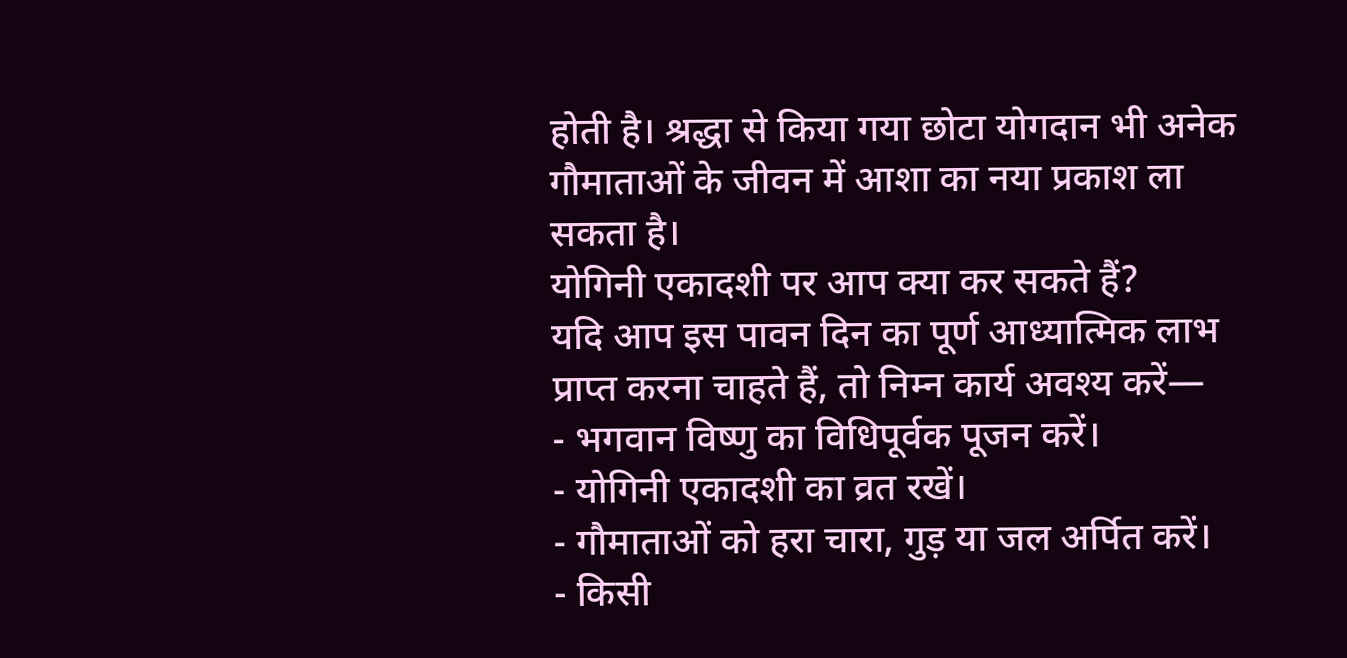होती है। श्रद्धा से किया गया छोटा योगदान भी अनेक गौमाताओं के जीवन में आशा का नया प्रकाश ला सकता है।
योगिनी एकादशी पर आप क्या कर सकते हैं?
यदि आप इस पावन दिन का पूर्ण आध्यात्मिक लाभ प्राप्त करना चाहते हैं, तो निम्न कार्य अवश्य करें—
- भगवान विष्णु का विधिपूर्वक पूजन करें।
- योगिनी एकादशी का व्रत रखें।
- गौमाताओं को हरा चारा, गुड़ या जल अर्पित करें।
- किसी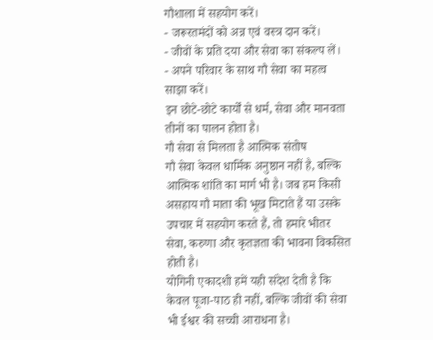गौशाला में सहयोग करें।
- जरूरतमंदों को अन्न एवं वस्त्र दान करें।
- जीवों के प्रति दया और सेवा का संकल्प लें।
- अपने परिवार के साथ गौ सेवा का महत्व साझा करें।
इन छोटे-छोटे कार्यों से धर्म, सेवा और मानवता तीनों का पालन होता है।
गौ सेवा से मिलता है आत्मिक संतोष
गौ सेवा केवल धार्मिक अनुष्ठान नहीं है, बल्कि आत्मिक शांति का मार्ग भी है। जब हम किसी असहाय गौ माता की भूख मिटाते हैं या उसके उपचार में सहयोग करते हैं, तो हमारे भीतर सेवा, करुणा और कृतज्ञता की भावना विकसित होती है।
योगिनी एकादशी हमें यही संदेश देती है कि केवल पूजा-पाठ ही नहीं, बल्कि जीवों की सेवा भी ईश्वर की सच्ची आराधना है।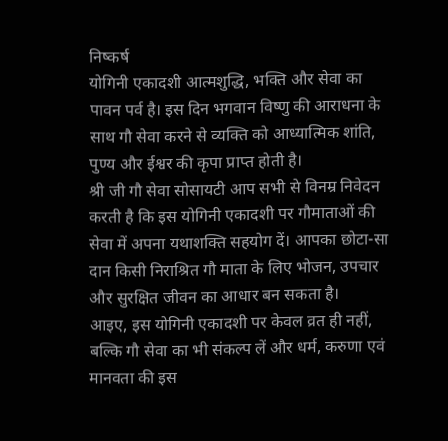निष्कर्ष
योगिनी एकादशी आत्मशुद्धि, भक्ति और सेवा का पावन पर्व है। इस दिन भगवान विष्णु की आराधना के साथ गौ सेवा करने से व्यक्ति को आध्यात्मिक शांति, पुण्य और ईश्वर की कृपा प्राप्त होती है।
श्री जी गौ सेवा सोसायटी आप सभी से विनम्र निवेदन करती है कि इस योगिनी एकादशी पर गौमाताओं की सेवा में अपना यथाशक्ति सहयोग दें। आपका छोटा-सा दान किसी निराश्रित गौ माता के लिए भोजन, उपचार और सुरक्षित जीवन का आधार बन सकता है।
आइए, इस योगिनी एकादशी पर केवल व्रत ही नहीं, बल्कि गौ सेवा का भी संकल्प लें और धर्म, करुणा एवं मानवता की इस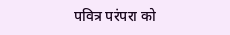पवित्र परंपरा को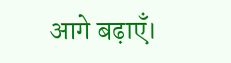आगे बढ़ाएँ।